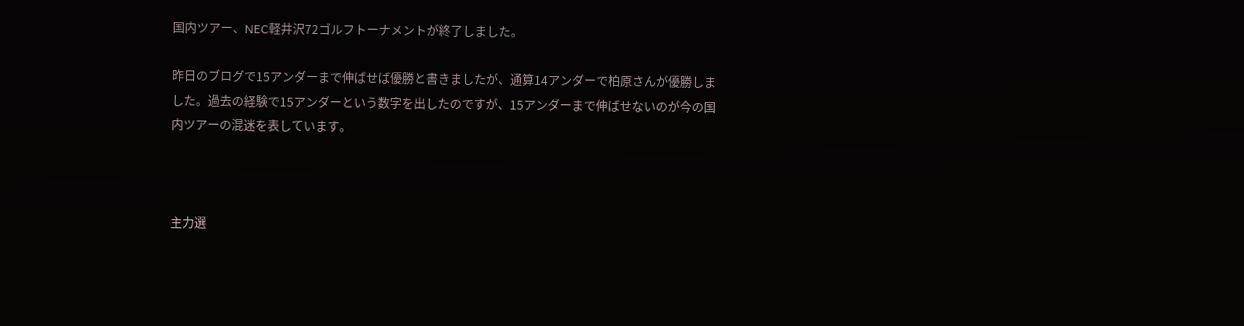国内ツアー、NEC軽井沢72ゴルフトーナメントが終了しました。

昨日のブログで15アンダーまで伸ばせば優勝と書きましたが、通算14アンダーで柏原さんが優勝しました。過去の経験で15アンダーという数字を出したのですが、15アンダーまで伸ばせないのが今の国内ツアーの混迷を表しています。



主力選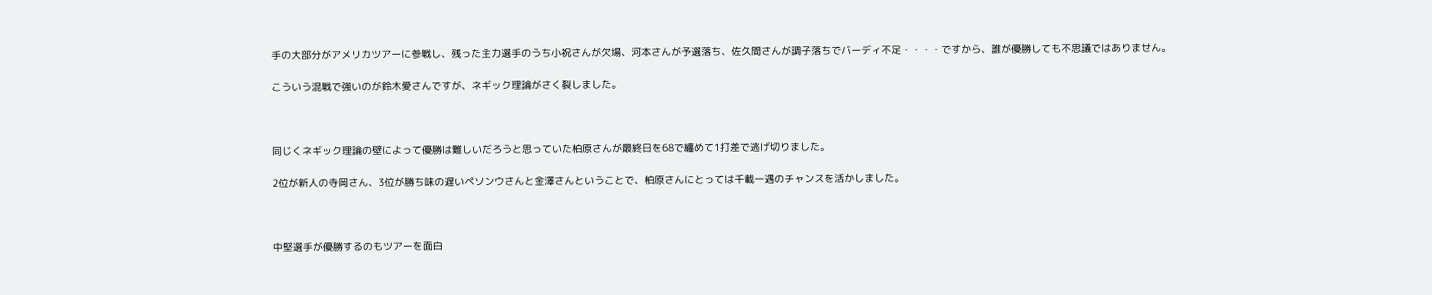手の大部分がアメリカツアーに参戦し、残った主力選手のうち小祝さんが欠場、河本さんが予選落ち、佐久間さんが調子落ちでバーディ不足・・・・ですから、誰が優勝しても不思議ではありません。

こういう混戦で強いのが鈴木愛さんですが、ネギック理論がさく裂しました。



同じくネギック理論の壁によって優勝は難しいだろうと思っていた柏原さんが最終日を68で纏めて1打差で逃げ切りました。

2位が新人の寺岡さん、3位が勝ち味の遅いペソンウさんと金澤さんということで、柏原さんにとっては千載一遇のチャンスを活かしました。



中堅選手が優勝するのもツアーを面白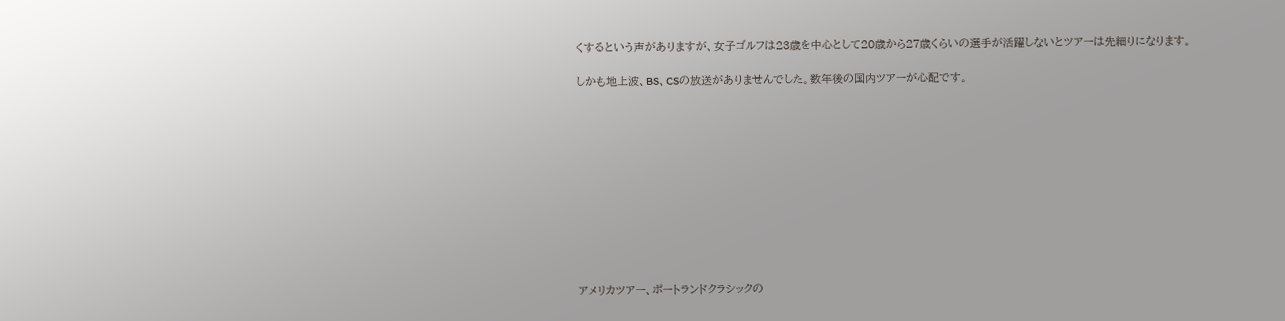くするという声がありますが、女子ゴルフは23歳を中心として20歳から27歳くらいの選手が活躍しないとツアーは先細りになります。

しかも地上波、BS、CSの放送がありませんでした。数年後の国内ツアーが心配です。











アメリカツアー、ポートランドクラシックの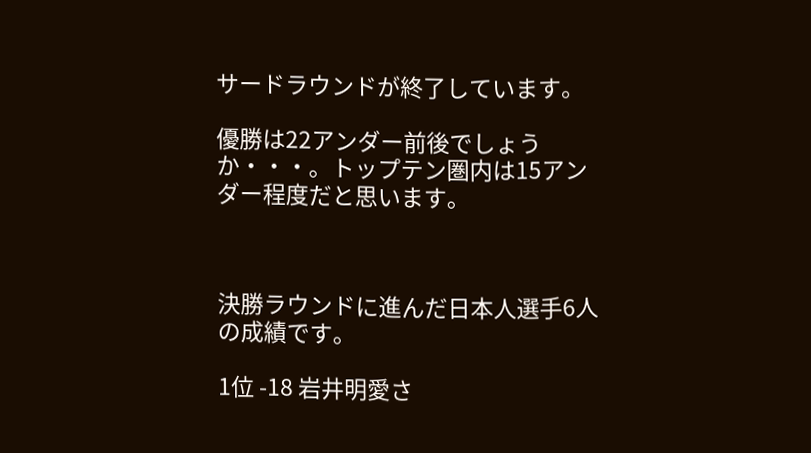サードラウンドが終了しています。

優勝は22アンダー前後でしょうか・・・。トップテン圏内は15アンダー程度だと思います。



決勝ラウンドに進んだ日本人選手6人の成績です。

1位 -18 岩井明愛さ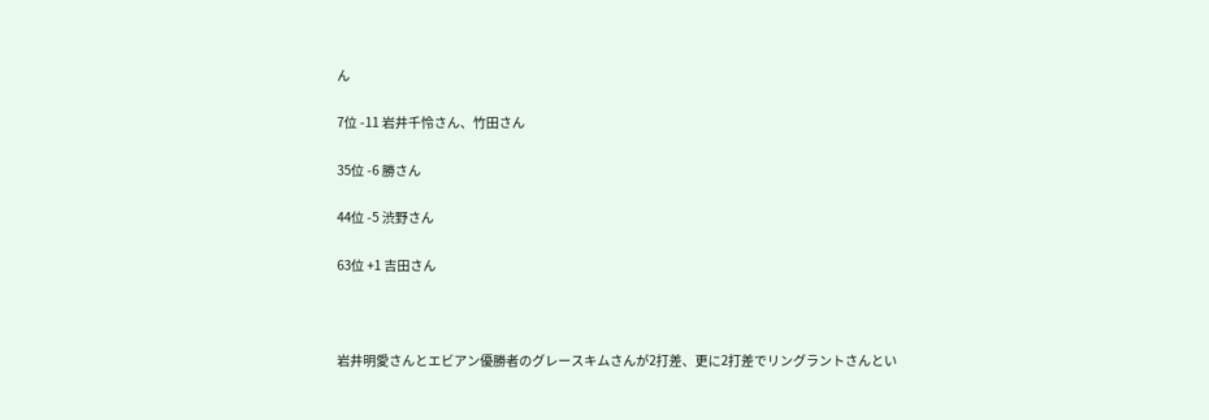ん

7位 -11 岩井千怜さん、竹田さん

35位 -6 勝さん

44位 -5 渋野さん

63位 +1 吉田さん



岩井明愛さんとエビアン優勝者のグレースキムさんが2打差、更に2打差でリングラントさんとい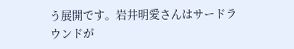う展開です。岩井明愛さんはサードラウンドが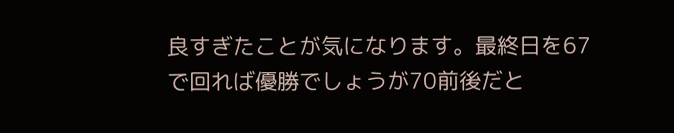良すぎたことが気になります。最終日を67で回れば優勝でしょうが70前後だと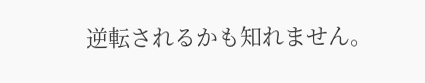逆転されるかも知れません。